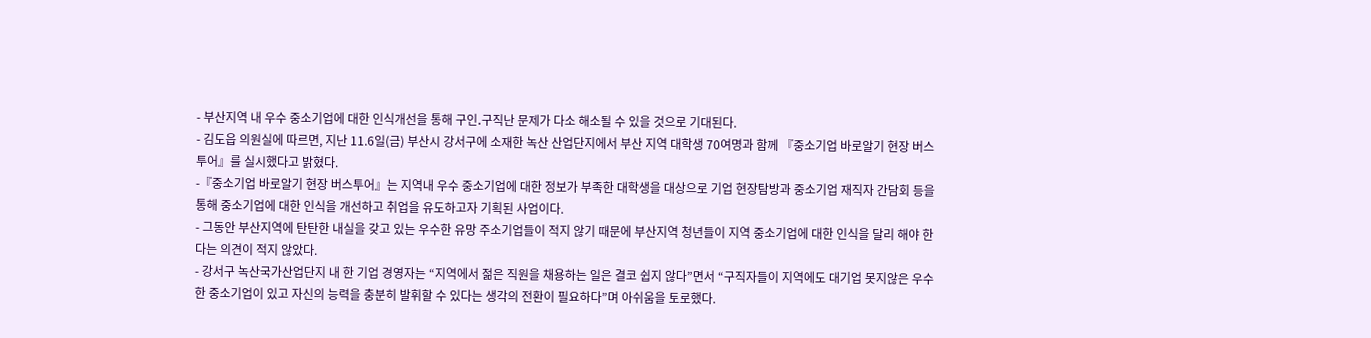- 부산지역 내 우수 중소기업에 대한 인식개선을 통해 구인․구직난 문제가 다소 해소될 수 있을 것으로 기대된다.
- 김도읍 의원실에 따르면, 지난 11.6일(금) 부산시 강서구에 소재한 녹산 산업단지에서 부산 지역 대학생 70여명과 함께 『중소기업 바로알기 현장 버스투어』를 실시했다고 밝혔다.
-『중소기업 바로알기 현장 버스투어』는 지역내 우수 중소기업에 대한 정보가 부족한 대학생을 대상으로 기업 현장탐방과 중소기업 재직자 간담회 등을 통해 중소기업에 대한 인식을 개선하고 취업을 유도하고자 기획된 사업이다.
- 그동안 부산지역에 탄탄한 내실을 갖고 있는 우수한 유망 주소기업들이 적지 않기 때문에 부산지역 청년들이 지역 중소기업에 대한 인식을 달리 해야 한다는 의견이 적지 않았다.
- 강서구 녹산국가산업단지 내 한 기업 경영자는 “지역에서 젊은 직원을 채용하는 일은 결코 쉽지 않다”면서 “구직자들이 지역에도 대기업 못지않은 우수한 중소기업이 있고 자신의 능력을 충분히 발휘할 수 있다는 생각의 전환이 필요하다”며 아쉬움을 토로했다.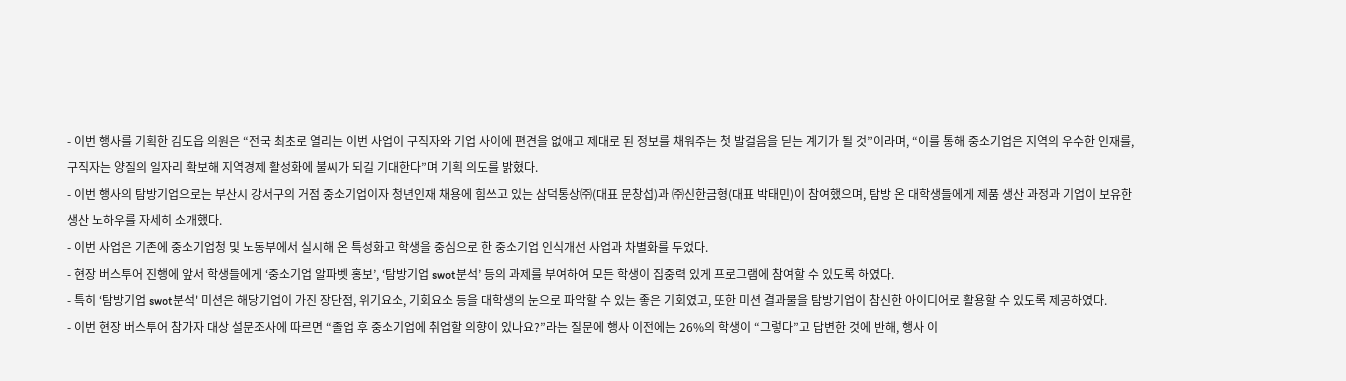- 이번 행사를 기획한 김도읍 의원은 “전국 최초로 열리는 이번 사업이 구직자와 기업 사이에 편견을 없애고 제대로 된 정보를 채워주는 첫 발걸음을 딛는 계기가 될 것”이라며, “이를 통해 중소기업은 지역의 우수한 인재를, 구직자는 양질의 일자리 확보해 지역경제 활성화에 불씨가 되길 기대한다”며 기획 의도를 밝혔다.
- 이번 행사의 탐방기업으로는 부산시 강서구의 거점 중소기업이자 청년인재 채용에 힘쓰고 있는 삼덕통상㈜(대표 문창섭)과 ㈜신한금형(대표 박태민)이 참여했으며, 탐방 온 대학생들에게 제품 생산 과정과 기업이 보유한 생산 노하우를 자세히 소개했다.
- 이번 사업은 기존에 중소기업청 및 노동부에서 실시해 온 특성화고 학생을 중심으로 한 중소기업 인식개선 사업과 차별화를 두었다.
- 현장 버스투어 진행에 앞서 학생들에게 ‘중소기업 알파벳 홍보’, ‘탐방기업 swot분석’ 등의 과제를 부여하여 모든 학생이 집중력 있게 프로그램에 참여할 수 있도록 하였다.
- 특히 ‘탐방기업 swot분석' 미션은 해당기업이 가진 장단점, 위기요소, 기회요소 등을 대학생의 눈으로 파악할 수 있는 좋은 기회였고, 또한 미션 결과물을 탐방기업이 참신한 아이디어로 활용할 수 있도록 제공하였다.
- 이번 현장 버스투어 참가자 대상 설문조사에 따르면 “졸업 후 중소기업에 취업할 의향이 있나요?”라는 질문에 행사 이전에는 26%의 학생이 “그렇다”고 답변한 것에 반해, 행사 이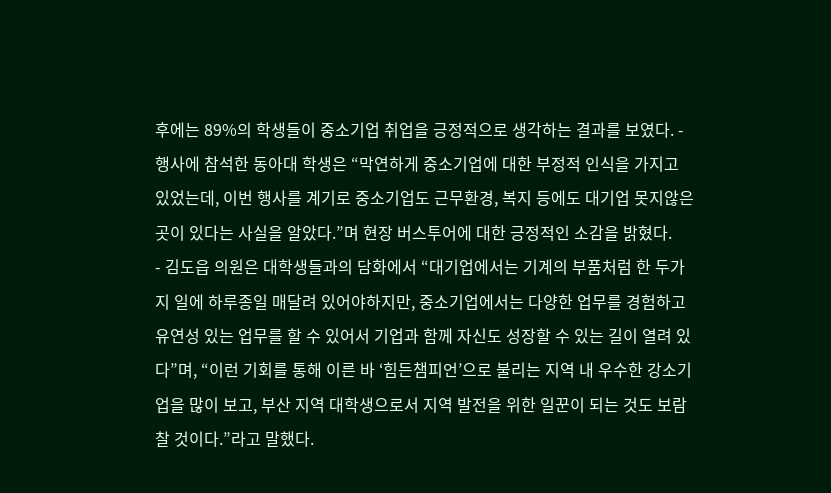후에는 89%의 학생들이 중소기업 취업을 긍정적으로 생각하는 결과를 보였다. - 행사에 참석한 동아대 학생은 “막연하게 중소기업에 대한 부정적 인식을 가지고 있었는데, 이번 행사를 계기로 중소기업도 근무환경, 복지 등에도 대기업 못지않은 곳이 있다는 사실을 알았다.”며 현장 버스투어에 대한 긍정적인 소감을 밝혔다.
- 김도읍 의원은 대학생들과의 담화에서 “대기업에서는 기계의 부품처럼 한 두가지 일에 하루종일 매달려 있어야하지만, 중소기업에서는 다양한 업무를 경험하고 유연성 있는 업무를 할 수 있어서 기업과 함께 자신도 성장할 수 있는 길이 열려 있다”며, “이런 기회를 통해 이른 바 ‘힘든챔피언’으로 불리는 지역 내 우수한 강소기업을 많이 보고, 부산 지역 대학생으로서 지역 발전을 위한 일꾼이 되는 것도 보람찰 것이다.”라고 말했다.